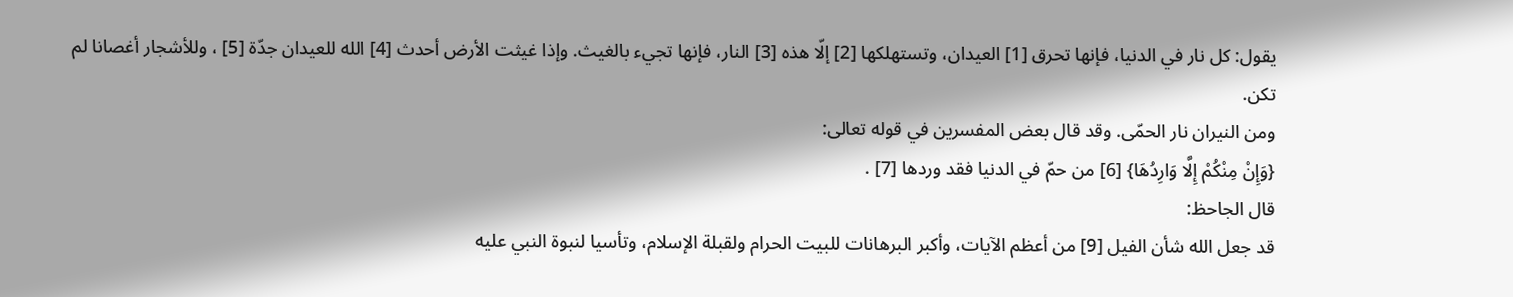يقول: كل نار في الدنيا، فإنها تحرق [1] العيدان، وتستهلكها [2] إلّا هذه [3] النار، فإنها تجيء بالغيث. وإذا غيثت الأرض أحدث [4] الله للعيدان جدّة [5] ، وللأشجار أغصانا لم تكن.
ومن النيران نار الحمّى. وقد قال بعض المفسرين في قوله تعالى:
{وَإِنْ مِنْكُمْ إِلَّا وَارِدُهَا} [6] من حمّ في الدنيا فقد وردها [7] .
قال الجاحظ:
قد جعل الله شأن الفيل [9] من أعظم الآيات، وأكبر البرهانات للبيت الحرام ولقبلة الإسلام، وتأسيا لنبوة النبي عليه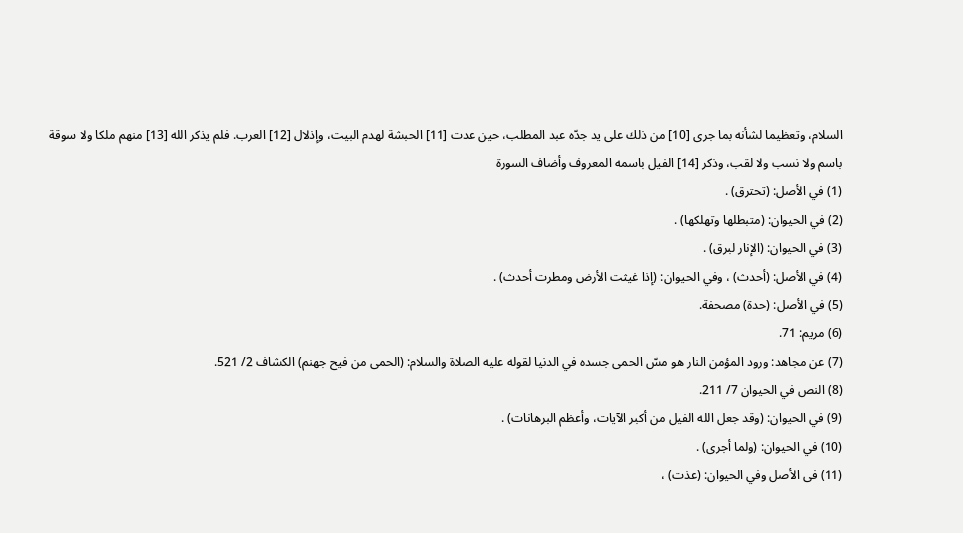السلام، وتعظيما لشأنه بما جرى [10] من ذلك على يد جدّه عبد المطلب، حين عدت [11] الحبشة لهدم البيت، وإذلال [12] العرب. فلم يذكر الله [13] منهم ملكا ولا سوقة باسم ولا نسب ولا لقب، وذكر [14] الفيل باسمه المعروف وأضاف السورة
(1) في الأصل: (تحترق) .
(2) في الحيوان: (متبطلها وتهلكها) .
(3) في الحيوان: (الإنار لبرق) .
(4) في الأصل: (أحدث) ، وفي الحيوان: (إذا غيثت الأرض ومطرت أحدث) .
(5) في الأصل: (حدة) مصحفة.
(6) مريم: 71.
(7) عن مجاهد: ورود المؤمن النار هو مسّ الحمى جسده في الدنيا لقوله عليه الصلاة والسلام: (الحمى من فيح جهنم) الكشاف 2/ 521.
(8) النص في الحيوان 7/ 211.
(9) في الحيوان: (وقد جعل الله الفيل من أكبر الآيات، وأعظم البرهانات) .
(10) في الحيوان: (ولما أجرى) .
(11) فى الأصل وفي الحيوان: (عذت) ،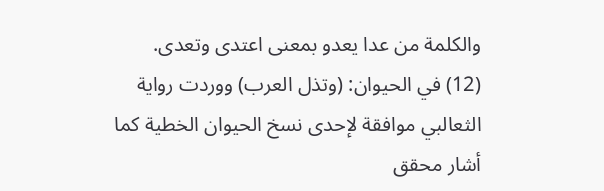والكلمة من عدا يعدو بمعنى اعتدى وتعدى.
(12) في الحيوان: (وتذل العرب) ووردت رواية الثعالبي موافقة لإحدى نسخ الحيوان الخطية كما أشار محقق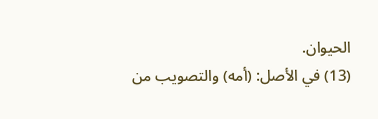الحيوان.
(13) في الأصل: (أمه) والتصويب من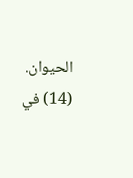الحيوان.
(14) في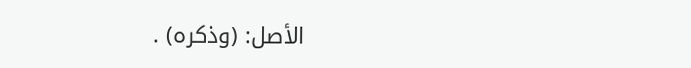الأصل: (وذكره) .